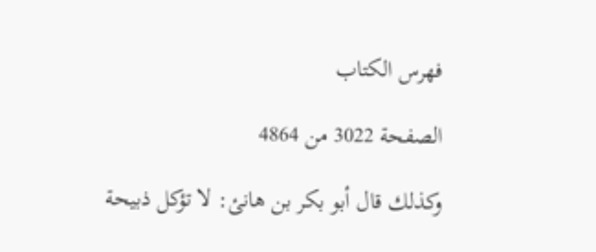فهرس الكتاب

الصفحة 3022 من 4864

وكذلك قال أبو بكر بن هانئ: لا تؤكل ذبيحة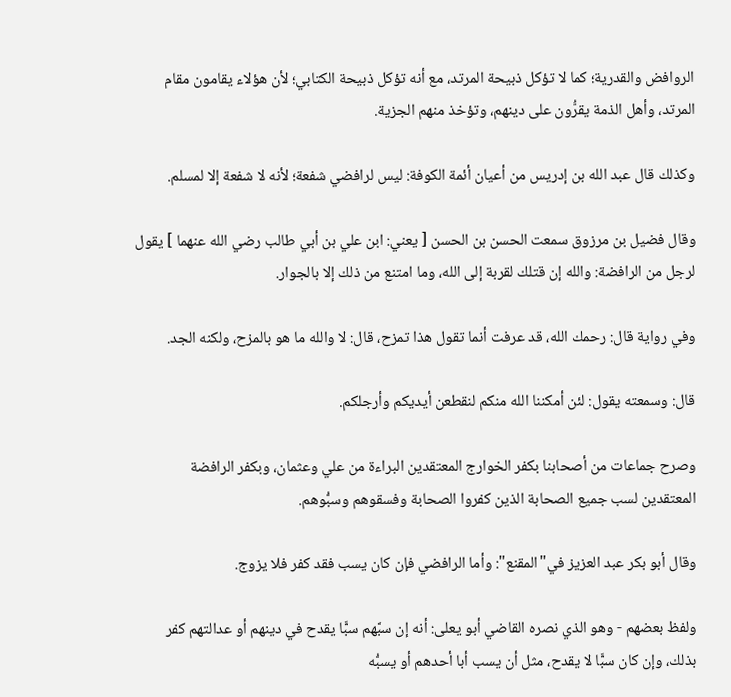الروافض والقدرية؛ كما لا تؤكل ذبيحة المرتد، مع أنه تؤكل ذبيحة الكتابي؛ لأن هؤلاء يقامون مقام المرتد، وأهل الذمة يقرُّون على دينهم، وتؤخذ منهم الجزية.

وكذلك قال عبد الله بن إدريس من أعيان أئمة الكوفة: ليس لرافضي شفعة؛ لأنه لا شفعة إلا لمسلم.

وقال فضيل بن مرزوق سمعت الحسن بن الحسن [ يعني: ابن علي بن أبي طالب رضي الله عنهما ] يقول لرجل من الرافضة: والله إن قتلك لقربة إلى الله، وما امتنع من ذلك إلا بالجوار.

وفي رواية قال: رحمك الله، قد عرفت أنما تقول هذا تمزح، قال: لا والله ما هو بالمزح، ولكنه الجد.

قال: وسمعته يقول: لئن أمكننا الله منكم لنقطعن أيديكم وأرجلكم.

وصرح جماعات من أصحابنا بكفر الخوارج المعتقدين البراءة من علي وعثمان، وبكفر الرافضة المعتقدين لسب جميع الصحابة الذين كفروا الصحابة وفسقوهم وسبُّوهم.

وقال أبو بكر عبد العزيز في"المقنع": وأما الرافضي فإن كان يسب فقد كفر فلا يزوج.

ولفظ بعضهم - وهو الذي نصره القاضي أبو يعلى: أنه إن سبَّهم سبًّا يقدح في دينهم أو عدالتهم كفر بذلك، وإن كان سبًّا لا يقدح، مثل أن يسب أبا أحدهم أو يسبُّه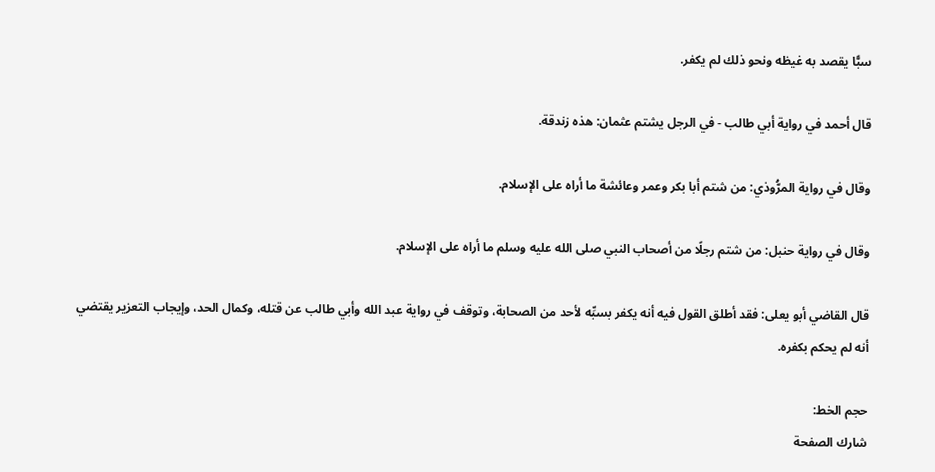سبًّا يقصد به غيظه ونحو ذلك لم يكفر.

قال أحمد في رواية أبي طالب - في الرجل يشتم عثمان: هذه زندقة.

وقال في رواية المرُّوذي: من شتم أبا بكر وعمر وعائشة ما أراه على الإسلام.

وقال في رواية حنبل: من شتم رجلًا من أصحاب النبي صلى الله عليه وسلم ما أراه على الإسلام.

قال القاضي أبو يعلى: فقد أطلق القول فيه أنه يكفر بسبِّه لأحد من الصحابة، وتوقف في رواية عبد الله وأبي طالب عن قتله، وكمال الحد، وإيجاب التعزير يقتضي أنه لم يحكم بكفره.

حجم الخط:
شارك الصفحة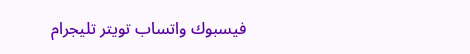فيسبوك واتساب تويتر تليجرام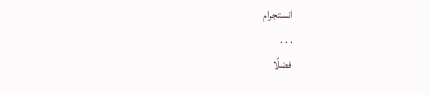انستجرام
. . .
فضلًا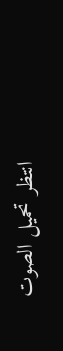انتظر تحميل الصوت